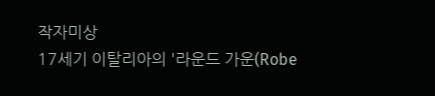작자미상
17세기 이탈리아의 '라운드 가운(Robe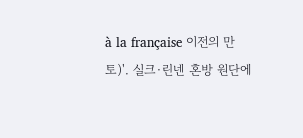à la française 이전의 만토)'. 실크·린넨 혼방 원단에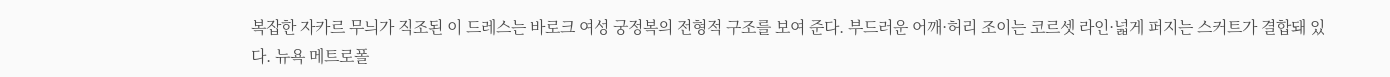복잡한 자카르 무늬가 직조된 이 드레스는 바로크 여성 궁정복의 전형적 구조를 보여 준다. 부드러운 어깨·허리 조이는 코르셋 라인·넓게 퍼지는 스커트가 결합돼 있다. 뉴욕 메트로폴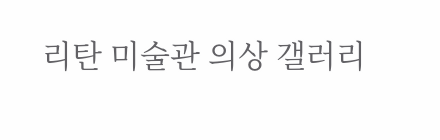리탄 미술관 의상 갤러리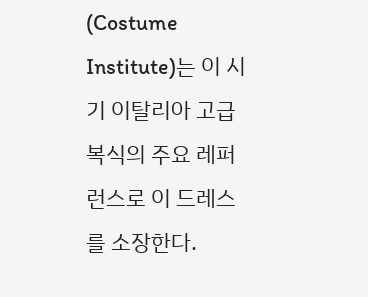(Costume Institute)는 이 시기 이탈리아 고급 복식의 주요 레퍼런스로 이 드레스를 소장한다.